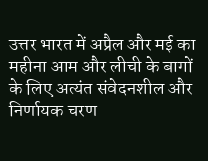उत्तर भारत में अप्रैल और मई का महीना आम और लीची के बागों के लिए अत्यंत संवेदनशील और निर्णायक चरण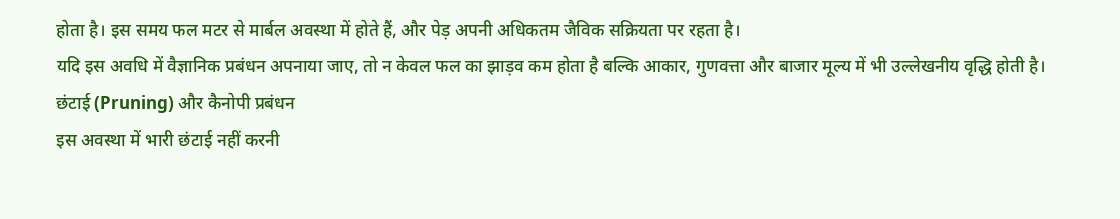होता है। इस समय फल मटर से मार्बल अवस्था में होते हैं, और पेड़ अपनी अधिकतम जैविक सक्रियता पर रहता है।
यदि इस अवधि में वैज्ञानिक प्रबंधन अपनाया जाए, तो न केवल फल का झाड़व कम होता है बल्कि आकार, गुणवत्ता और बाजार मूल्य में भी उल्लेखनीय वृद्धि होती है।
छंटाई (Pruning) और कैनोपी प्रबंधन
इस अवस्था में भारी छंटाई नहीं करनी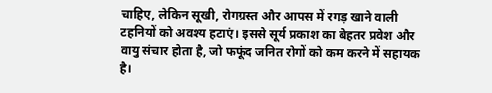चाहिए, लेकिन सूखी, रोगग्रस्त और आपस में रगड़ खाने वाली टहनियों को अवश्य हटाएं। इससे सूर्य प्रकाश का बेहतर प्रवेश और वायु संचार होता है, जो फफूंद जनित रोगों को कम करने में सहायक है।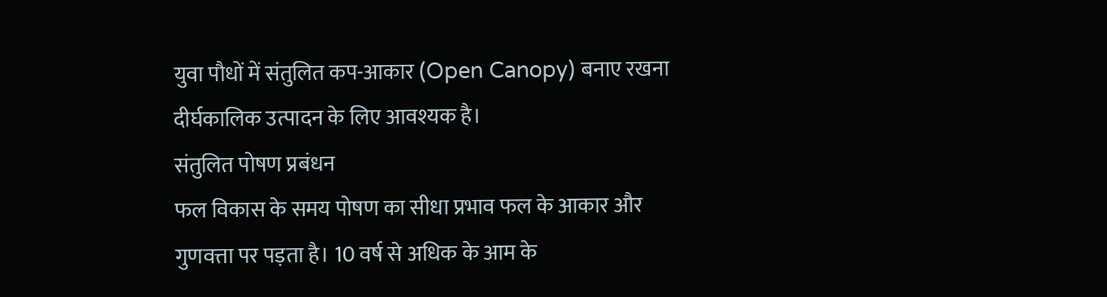युवा पौधों में संतुलित कप-आकार (Open Canopy) बनाए रखना दीर्घकालिक उत्पादन के लिए आवश्यक है।
संतुलित पोषण प्रबंधन
फल विकास के समय पोषण का सीधा प्रभाव फल के आकार और गुणवत्ता पर पड़ता है। 10 वर्ष से अधिक के आम के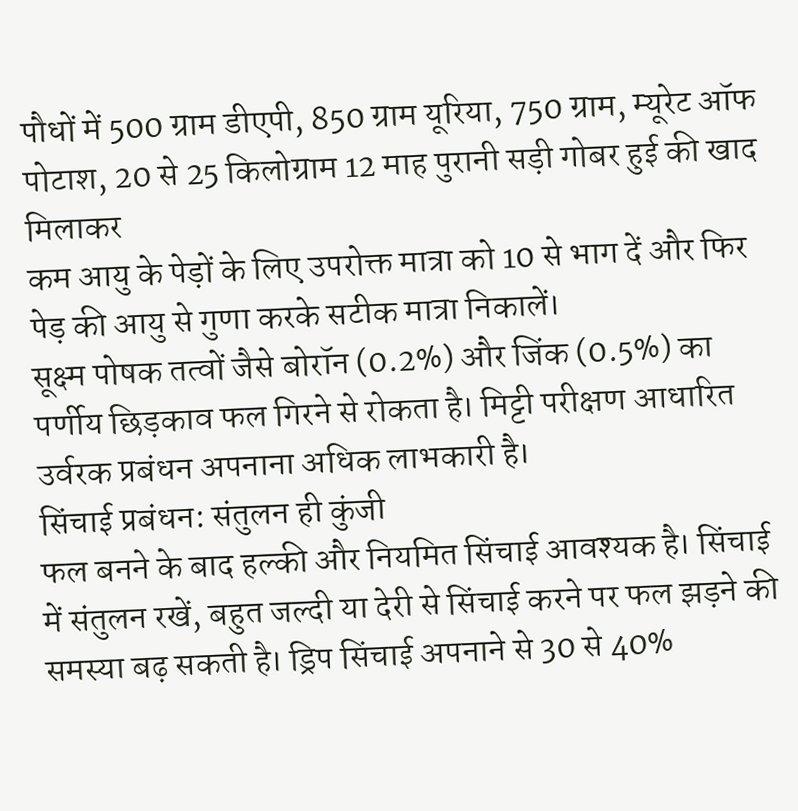पौधों में 500 ग्राम डीएपी, 850 ग्राम यूरिया, 750 ग्राम, म्यूरेट ऑफ पोटाश, 20 से 25 किलोग्राम 12 माह पुरानी सड़ी गोबर हुई की खाद मिलाकर
कम आयु के पेड़ों के लिए उपरोक्त मात्रा को 10 से भाग दें और फिर पेड़ की आयु से गुणा करके सटीक मात्रा निकालें।
सूक्ष्म पोषक तत्वों जैसे बोरॉन (0.2%) और जिंक (0.5%) का पर्णीय छिड़काव फल गिरने से रोकता है। मिट्टी परीक्षण आधारित उर्वरक प्रबंधन अपनाना अधिक लाभकारी है।
सिंचाई प्रबंधन: संतुलन ही कुंजी
फल बनने के बाद हल्की और नियमित सिंचाई आवश्यक है। सिंचाई में संतुलन रखें, बहुत जल्दी या देरी से सिंचाई करने पर फल झड़ने की समस्या बढ़ सकती है। ड्रिप सिंचाई अपनाने से 30 से 40%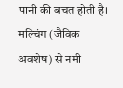पानी की बचत होती है। मल्चिंग (जैविक अवशेष) से नमी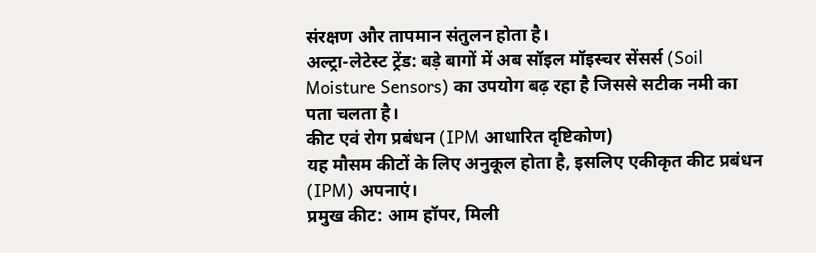संरक्षण और तापमान संतुलन होता है।
अल्ट्रा-लेटेस्ट ट्रेंड: बड़े बागों में अब सॉइल मॉइस्चर सेंसर्स (Soil Moisture Sensors) का उपयोग बढ़ रहा है जिससे सटीक नमी का पता चलता है।
कीट एवं रोग प्रबंधन (IPM आधारित दृष्टिकोण)
यह मौसम कीटों के लिए अनुकूल होता है, इसलिए एकीकृत कीट प्रबंधन (IPM) अपनाएं।
प्रमुख कीट: आम हॉपर, मिली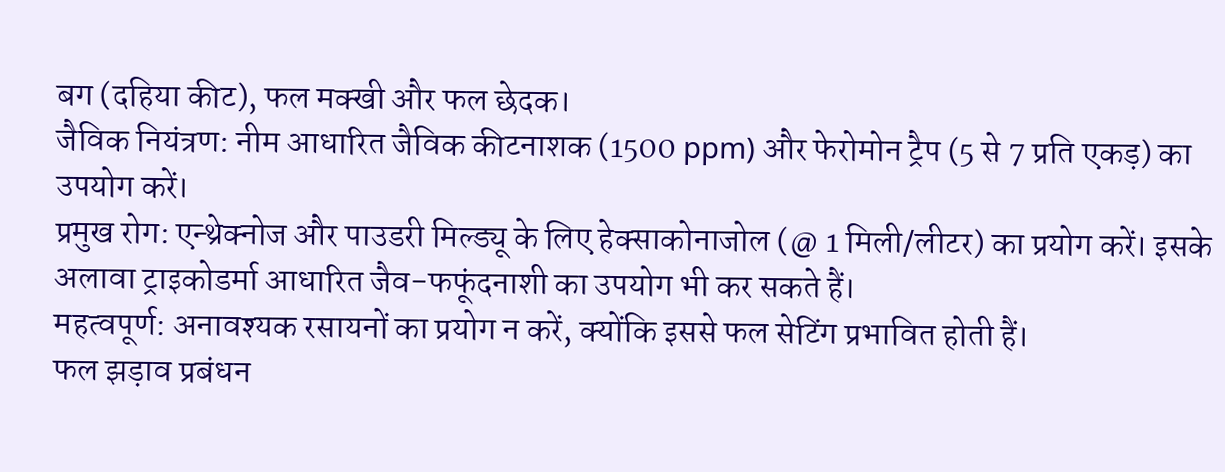बग (दहिया कीट), फल मक्खी और फल छेदक।
जैविक नियंत्रण: नीम आधारित जैविक कीटनाशक (1500 ppm) और फेरोमोन ट्रैप (5 से 7 प्रति एकड़) का उपयोग करें।
प्रमुख रोग: एन्थ्रेक्नोज और पाउडरी मिल्ड्यू के लिए हेक्साकोनाजोल (@ 1 मिली/लीटर) का प्रयोग करें। इसके अलावा ट्राइकोडर्मा आधारित जैव-फफूंदनाशी का उपयोग भी कर सकते हैं।
महत्वपूर्ण: अनावश्यक रसायनों का प्रयोग न करें, क्योंकि इससे फल सेटिंग प्रभावित होती हैं।
फल झड़ाव प्रबंधन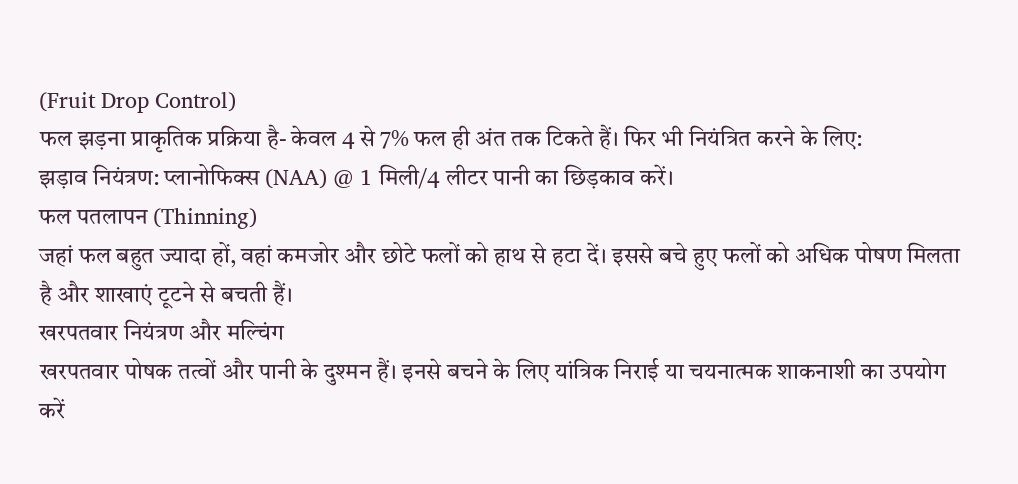(Fruit Drop Control)
फल झड़ना प्राकृतिक प्रक्रिया है- केवल 4 से 7% फल ही अंत तक टिकते हैं। फिर भी नियंत्रित करने के लिए:
झड़ाव नियंत्रण: प्लानोफिक्स (NAA) @ 1 मिली/4 लीटर पानी का छिड़काव करें।
फल पतलापन (Thinning)
जहां फल बहुत ज्यादा हों, वहां कमजोर और छोटे फलों को हाथ से हटा दें। इससे बचे हुए फलों को अधिक पोषण मिलता है और शाखाएं टूटने से बचती हैं।
खरपतवार नियंत्रण और मल्चिंग
खरपतवार पोषक तत्वों और पानी के दुश्मन हैं। इनसे बचने के लिए यांत्रिक निराई या चयनात्मक शाकनाशी का उपयोग करें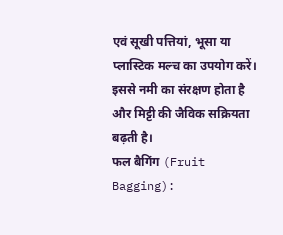एवं सूखी पत्तियां, भूसा या प्लास्टिक मल्च का उपयोग करें। इससे नमी का संरक्षण होता है और मिट्टी की जैविक सक्रियता बढ़ती है।
फल बैगिंग (Fruit Bagging):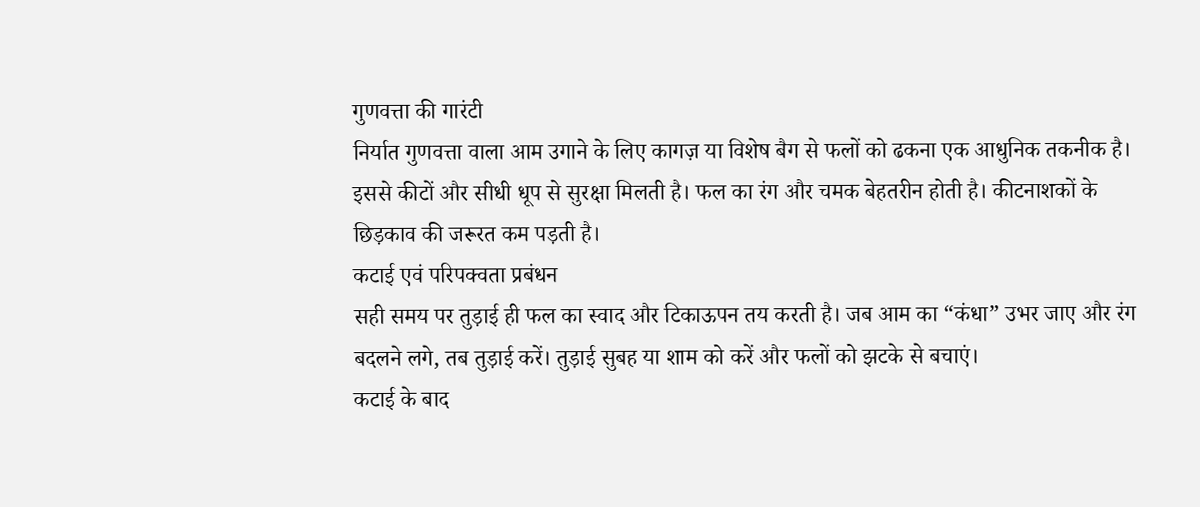गुणवत्ता की गारंटी
निर्यात गुणवत्ता वाला आम उगाने के लिए कागज़ या विशेष बैग से फलों को ढकना एक आधुनिक तकनीक है। इससे कीटों और सीधी धूप से सुरक्षा मिलती है। फल का रंग और चमक बेहतरीन होती है। कीटनाशकों के छिड़काव की जरूरत कम पड़ती है।
कटाई एवं परिपक्वता प्रबंधन
सही समय पर तुड़ाई ही फल का स्वाद और टिकाऊपन तय करती है। जब आम का “कंधा” उभर जाए और रंग बदलने लगे, तब तुड़ाई करें। तुड़ाई सुबह या शाम को करें और फलों को झटके से बचाएं।
कटाई के बाद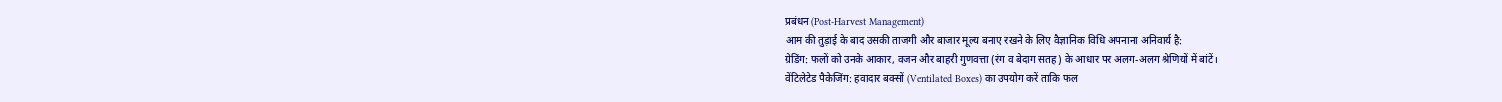प्रबंधन (Post-Harvest Management)
आम की तुड़ाई के बाद उसकी ताजगी और बाजार मूल्य बनाए रखने के लिए वैज्ञानिक विधि अपनाना अनिवार्य है:
ग्रेडिंग: फलों को उनके आकार, वजन और बाहरी गुणवत्ता (रंग व बेदाग सतह) के आधार पर अलग-अलग श्रेणियों में बांटें।
वेंटिलेटेड पैकेजिंग: हवादार बक्सों (Ventilated Boxes) का उपयोग करें ताकि फल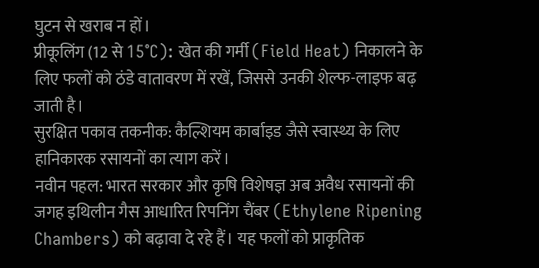घुटन से खराब न हों।
प्रीकूलिंग (12 से 15°C): खेत की गर्मी (Field Heat) निकालने के लिए फलों को ठंडे वातावरण में रखें, जिससे उनकी शेल्फ-लाइफ बढ़ जाती है।
सुरक्षित पकाव तकनीक: कैल्शियम कार्बाइड जैसे स्वास्थ्य के लिए हानिकारक रसायनों का त्याग करें।
नवीन पहल: भारत सरकार और कृषि विशेषज्ञ अब अवैध रसायनों की जगह इथिलीन गैस आधारित रिपनिंग चैंबर (Ethylene Ripening Chambers) को बढ़ावा दे रहे हैं। यह फलों को प्राकृतिक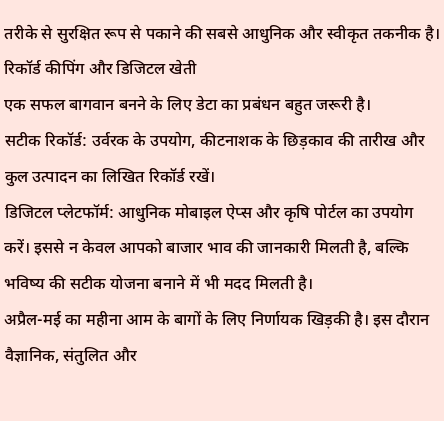तरीके से सुरक्षित रूप से पकाने की सबसे आधुनिक और स्वीकृत तकनीक है।
रिकॉर्ड कीपिंग और डिजिटल खेती
एक सफल बागवान बनने के लिए डेटा का प्रबंधन बहुत जरूरी है।
सटीक रिकॉर्ड: उर्वरक के उपयोग, कीटनाशक के छिड़काव की तारीख और कुल उत्पादन का लिखित रिकॉर्ड रखें।
डिजिटल प्लेटफॉर्म: आधुनिक मोबाइल ऐप्स और कृषि पोर्टल का उपयोग करें। इससे न केवल आपको बाजार भाव की जानकारी मिलती है, बल्कि भविष्य की सटीक योजना बनाने में भी मदद मिलती है।
अप्रैल-मई का महीना आम के बागों के लिए निर्णायक खिड़की है। इस दौरान वैज्ञानिक, संतुलित और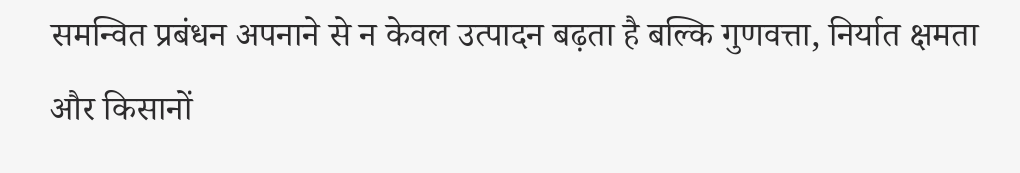समन्वित प्रबंधन अपनाने से न केवल उत्पादन बढ़ता है बल्कि गुणवत्ता, निर्यात क्षमता और किसानों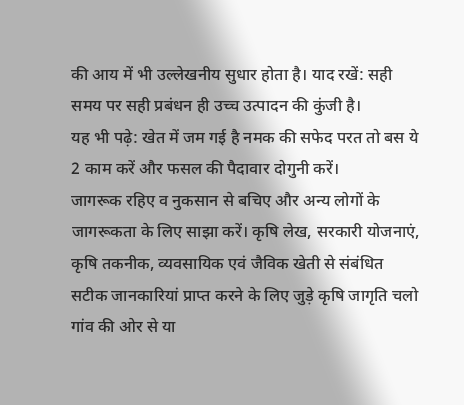की आय में भी उल्लेखनीय सुधार होता है। याद रखें: सही समय पर सही प्रबंधन ही उच्च उत्पादन की कुंजी है।
यह भी पढ़े: खेत में जम गई है नमक की सफेद परत तो बस ये 2 काम करें और फसल की पैदावार दोगुनी करें।
जागरूक रहिए व नुकसान से बचिए और अन्य लोगों के जागरूकता के लिए साझा करें। कृषि लेख, सरकारी योजनाएं, कृषि तकनीक, व्यवसायिक एवं जैविक खेती से संबंधित सटीक जानकारियां प्राप्त करने के लिए जुड़े कृषि जागृति चलो गांव की ओर से या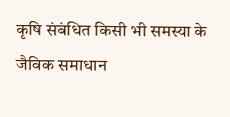कृषि संबंधित किसी भी समस्या के जैविक समाधान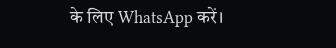के लिए WhatsApp करें।